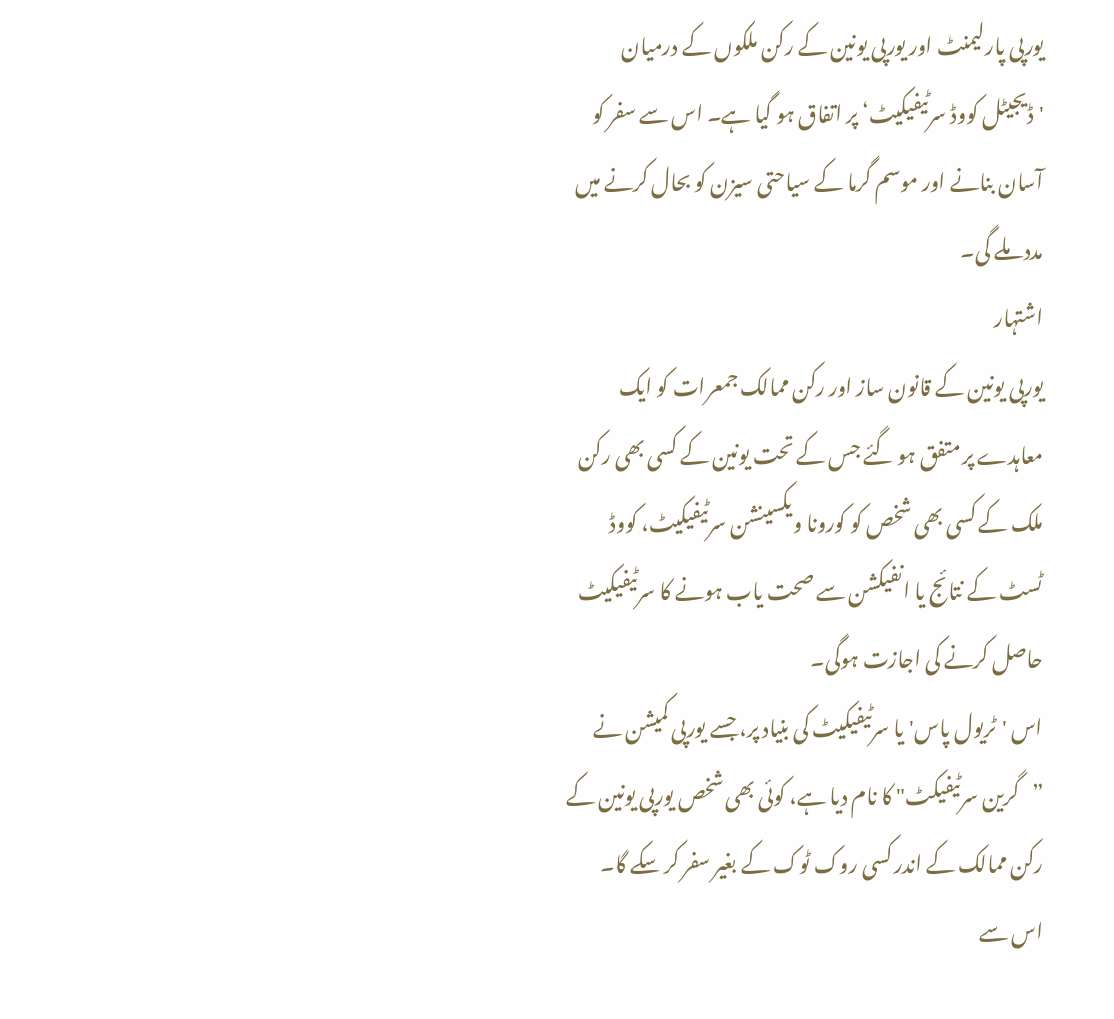یورپی پارلیمنٹ اور یورپی یونین کے رکن ملکوں کے درمیان 'ڈیجیٹل کووڈ سرٹیفیکیٹ‘ پر اتفاق ہو گیا ہے۔ اس سے سفر کو آسان بنانے اور موسم گرما کے سیاحتی سیزن کو بحال کرنے میں مدد ملے گی۔
اشتہار
یورپی یونین کے قانون ساز اور رکن ممالک جمعرات کو ایک معاہدے پر متفق ہو گئے جس کے تحت یونین کے کسی بھی رکن ملک کے کسی بھی شخص کو کورونا ویکسینشن سرٹیفیکیٹ، کووڈ ٹسٹ کے نتائج یا انفیکشن سے صحت یاب ہونے کا سرٹیفیکیٹ حاصل کرنے کی اجازت ہوگی۔
اس 'ٹریول پاس'یا سرٹیفیکیٹ کی بنیاد پر، جسے یورپی کمیشن نے ”گرین سرٹیفیکٹ" کا نام دیا ہے، کوئی بھی شخص یورپی یونین کے رکن ممالک کے اندر کسی روک ٹوک کے بغیر سفر کر سکے گا۔ اس سے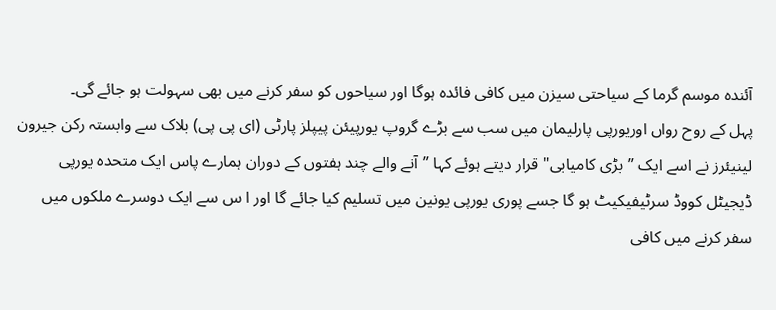آئندہ موسم گرما کے سیاحتی سیزن میں کافی فائدہ ہوگا اور سیاحوں کو سفر کرنے میں بھی سہولت ہو جائے گی۔
پہل کے روح رواں اوریورپی پارلیمان میں سب سے بڑے گروپ یورپیئن پیپلز پارٹی (ای پی پی) بلاک سے وابستہ رکن جیرون لینیئرز نے اسے ایک ”بڑی کامیابی" قرار دیتے ہوئے کہا ”آنے والے چند ہفتوں کے دوران ہمارے پاس ایک متحدہ یورپی ڈیجیٹل کووڈ سرٹیفیکیٹ ہو گا جسے پوری یورپی یونین میں تسلیم کیا جائے گا اور ا س سے ایک دوسرے ملکوں میں سفر کرنے میں کافی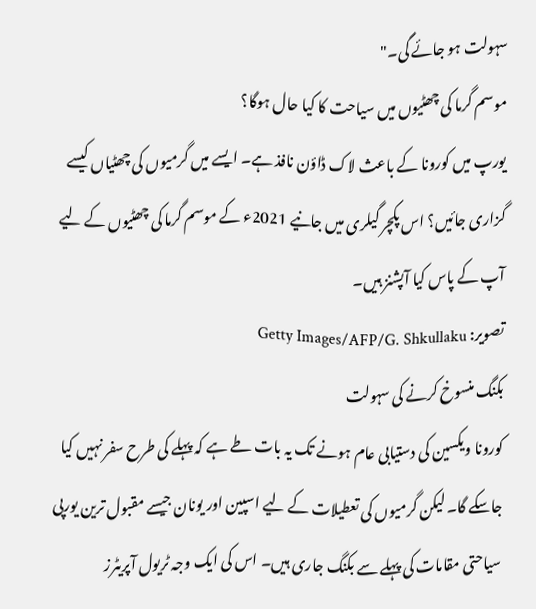سہولت ہو جائے گی۔"
موسم گرما کی چھٹیوں میں سیاحت کا کیا حال ہوگا؟
یورپ میں کورونا کے باعث لاک ڈاؤن نافذ ہے۔ ایسے میں گرمیوں کی چھٹیاں کیسے گزاری جائیں؟ اس پکچر گیلری میں جانیے 2021ء کے موسم گرما کی چھٹیوں کے لیے آپ کے پاس کیا آپشنز ہیں۔
تصویر: Getty Images/AFP/G. Shkullaku
بکنگ منسوخ کرنے کی سہولت
کورونا ویکسین کی دستیابی عام ہونے تک یہ بات طے ہے کہ پہلے کی طرح سفر نہیں کیا جاسکے گا۔ لیکن گرمیوں کی تعطیلات کے لیے اسپین اور یونان جیسے مقبول ترین یورپی سیاحتی مقامات کی پہلے سے بکنگ جاری ہیں۔ اس کی ایک وجہ ٹریول آپریٹرز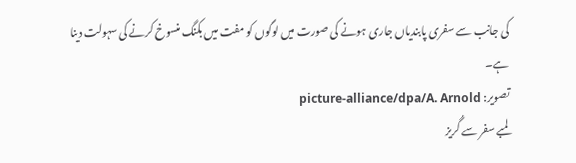کی جانب سے سفری پابندیاں جاری ہونے کی صورت میں لوگوں کو مفت میں بکنگ منسوخ کرنے کی سہولت دینا ہے۔
تصویر: picture-alliance/dpa/A. Arnold
لمبے سفر سے گُریز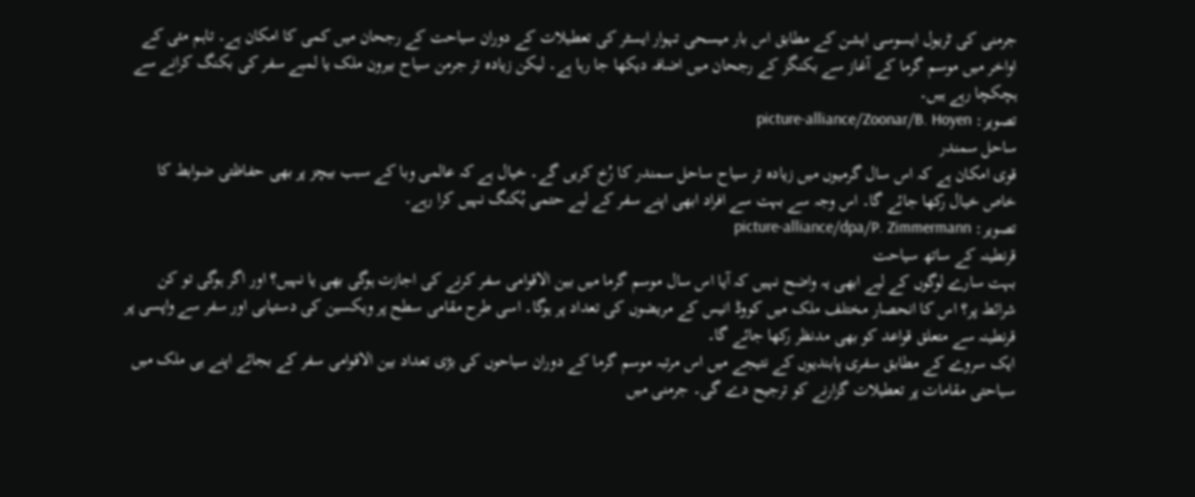جرمنی کی ٹریول ایسوسی ایشن کے مطابق اس بار میسحی تہوار ایسٹر کی تعطیلات کے دوران سیاحت کے رجحان میں کمی کا امکان ہے۔ تاہم مئی کے اواخر میں موسم گرما کے آغاز سے بکنگز کے رجحان میں اضافہ دیکھا جا رہا ہے۔ لیکن زیادہ تر جرمن سیاح بیرون ملک یا لمبے سفر کی بکنگ کرانے سے ہچکچا رہے ہیں۔
تصویر: picture-alliance/Zoonar/B. Hoyen
ساحل سمندر
قوی امکان ہے کہ اس سال گرمیوں میں زیادہ تر سیاح ساحل سمندر کا رُخ کریں گے۔ خیال ہے کہ عالمی وبا کے سبب بیچز پر بھی حفاظتی ضوابط کا خاص خیال رکھا جائے گا۔ اس وجہ سے بہت سے افراد ابھی اپنے سفر کے لیے حتمی بُکنگ نہیں کرا رہے۔
تصویر: picture-alliance/dpa/P. Zimmermann
قرنطینہ کے ساتھ سیاحت
بہت سارے لوگوں کے لیے ابھی یہ واضح نہیں کہ آیا اس سال موسم گرما میں بین الاقوامی سفر کرنے کی اجازت ہوگی بھی یا نہیں؟ اور اگر ہوگی تو کن شرائط پر؟ اس کا انحصار مختلف ملک میں کووڈ انیس کے مریضوں کی تعداد پر ہوگا۔ اسی طرح مقامی سطح پر ویکسین کی دستیابی اور سفر سے واپسی پر قرنطینہ سے متعلق قواعد کو بھی مدنظر رکھا جائے گا۔
ایک سروے کے مطابق سفری پابندیوں کے نتیجے میں اس مرتبہ موسم گرما کے دوران سیاحوں کی بڑی تعداد بین الاقوامی سفر کے بجائے اپنے ہی ملک میں سیاحتی مقامات پر تعطیلات گزارنے کو ترجیح دے گی۔ جرمنی میں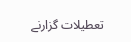تعطیلات گزارنے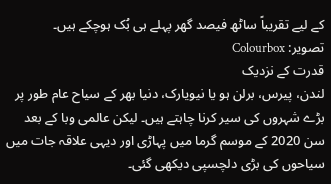کے لیے تقریباً ساٹھ فیصد گھر پہلے ہی بُک ہوچکے ہیں۔
تصویر: Colourbox
قدرت کے نزدیک
لندن، پیرس، برلن ہو یا نیویارک، دنیا بھر کے سیاح عام طور پر بڑے شہروں کی سیر کرنا چاہتے ہیں۔ لیکن عالمی وبا کے بعد سن 2020 کے موسم گرما میں پہاڑی اور دیہی علاقہ جات میں سیاحوں کی بڑی دلچسپی دیکھی گئی۔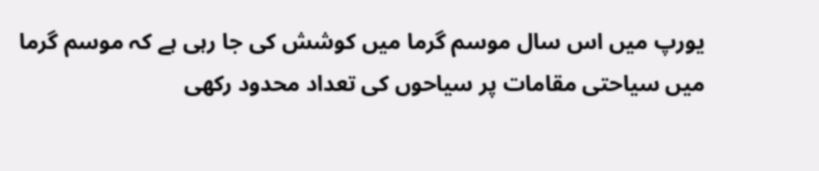یورپ میں اس سال موسم گرما میں کوشش کی جا رہی ہے کہ موسم گرما میں سیاحتی مقامات پر سیاحوں کی تعداد محدود رکھی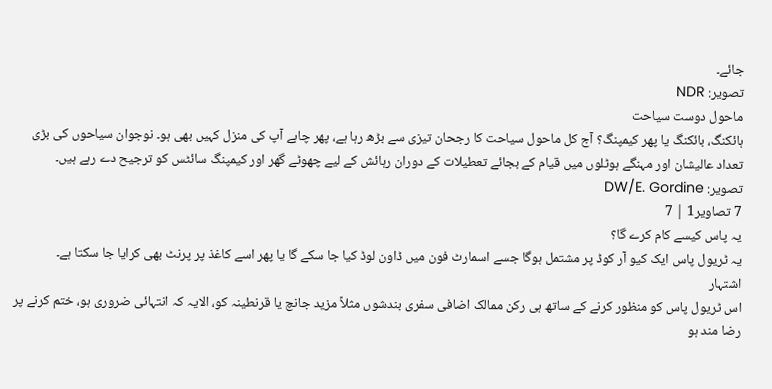جائے۔
تصویر: NDR
ماحول دوست سیاحت
ہائکنگ، بائکنگ یا پھر کیمپنگ؟ آج کل ماحول سیاحت کا رجحان تیزی سے بڑھ رہا ہے، پھر چاہے آپ کی منزل کہیں بھی ہو۔ نوجوان سیاحوں کی بڑی تعداد عالیشان اور مہنگے ہوٹلوں میں قیام کے بجائے تعطیلات کے دوران رہائش کے لیے چھوٹے گھر اور کیمپنگ سائٹس کو ترجیح دے رہے ہیں۔
تصویر: DW/E. Gordine
7 تصاویر1 | 7
یہ پاس کیسے کام کرے گا؟
یہ ٹریول پاس ایک کیو آر کوڈ پر مشتمل ہوگا جسے اسمارٹ فون میں ڈاون لوڈ کیا جا سکے گا یا پھر اسے کاغذ پر پرنٹ بھی کرایا جا سکتا ہے۔
اشتہار
اس ٹریول پاس کو منظور کرنے کے ساتھ ہی رکن ممالک اضافی سفری بندشوں مثلاً مزید جانچ یا قرنطینہ کو، الایہ کہ انتہائی ضروری ہو، ختم کرنے پر رضا مند ہو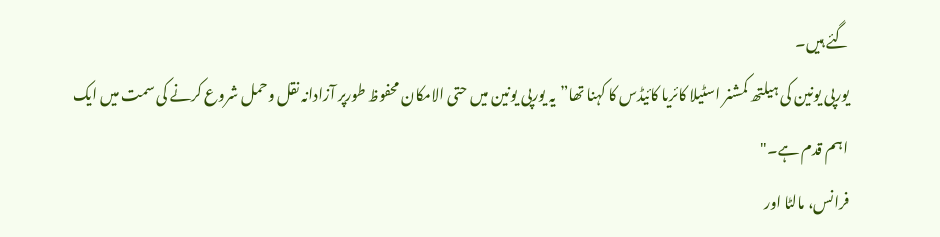گئے ہیں۔
یورپی یونین کی ہیلتھ کمشنر اسٹیلا کائریا کائیڈس کا کہنا تھا”یہ یورپی یونین میں حتی الامکان محفوظ طورپر آزادانہ نقل وحمل شروع کرنے کی سمت میں ایک اہم قدم ہے۔"
فرانس، مالٹا اور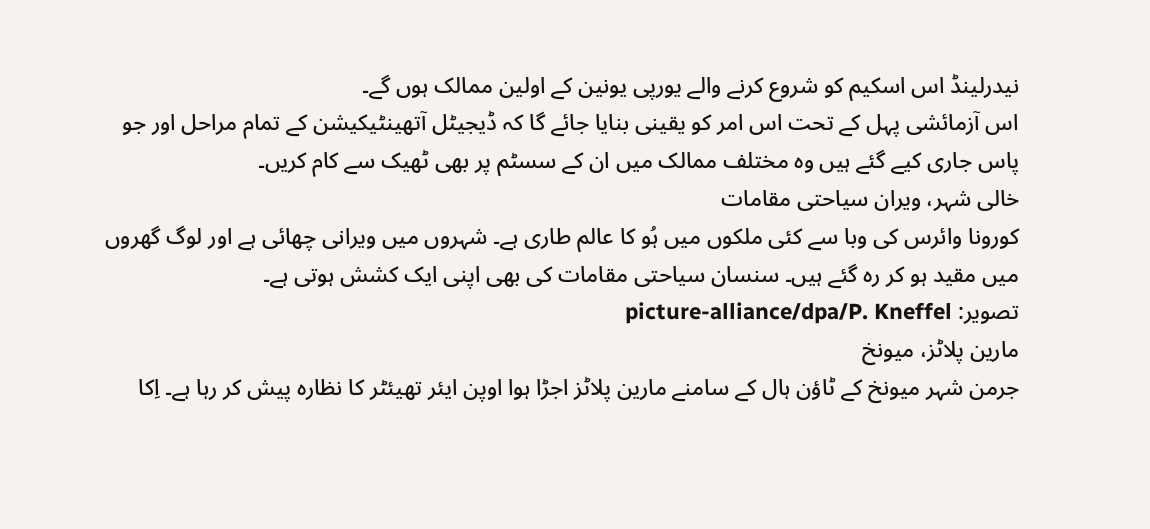نیدرلینڈ اس اسکیم کو شروع کرنے والے یورپی یونین کے اولین ممالک ہوں گے۔
اس آزمائشی پہل کے تحت اس امر کو یقینی بنایا جائے گا کہ ڈیجیٹل آتھینٹیکیشن کے تمام مراحل اور جو پاس جاری کیے گئے ہیں وہ مختلف ممالک میں ان کے سسٹم پر بھی ٹھیک سے کام کریں۔
خالی شہر، ویران سیاحتی مقامات
کورونا وائرس کی وبا سے کئی ملکوں میں ہُو کا عالم طاری ہے۔ شہروں میں ویرانی چھائی ہے اور لوگ گھروں میں مقید ہو کر رہ گئے ہیں۔ سنسان سیاحتی مقامات کی بھی اپنی ایک کشش ہوتی ہے۔
تصویر: picture-alliance/dpa/P. Kneffel
مارین پلاٹز، میونخ
جرمن شہر میونخ کے ٹاؤن ہال کے سامنے مارین پلاٹز اجڑا ہوا اوپن ایئر تھیئٹر کا نظارہ پیش کر رہا ہے۔ اِکا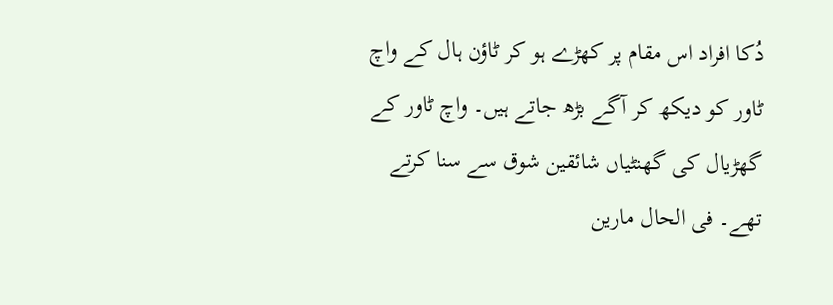دُکا افراد اس مقام پر کھڑے ہو کر ٹاؤن ہال کے واچ ٹاور کو دیکھ کر آگے بڑھ جاتے ہیں۔ واچ ٹاور کے گھڑیال کی گھنٹیاں شائقین شوق سے سنا کرتے تھے۔ فی الحال مارین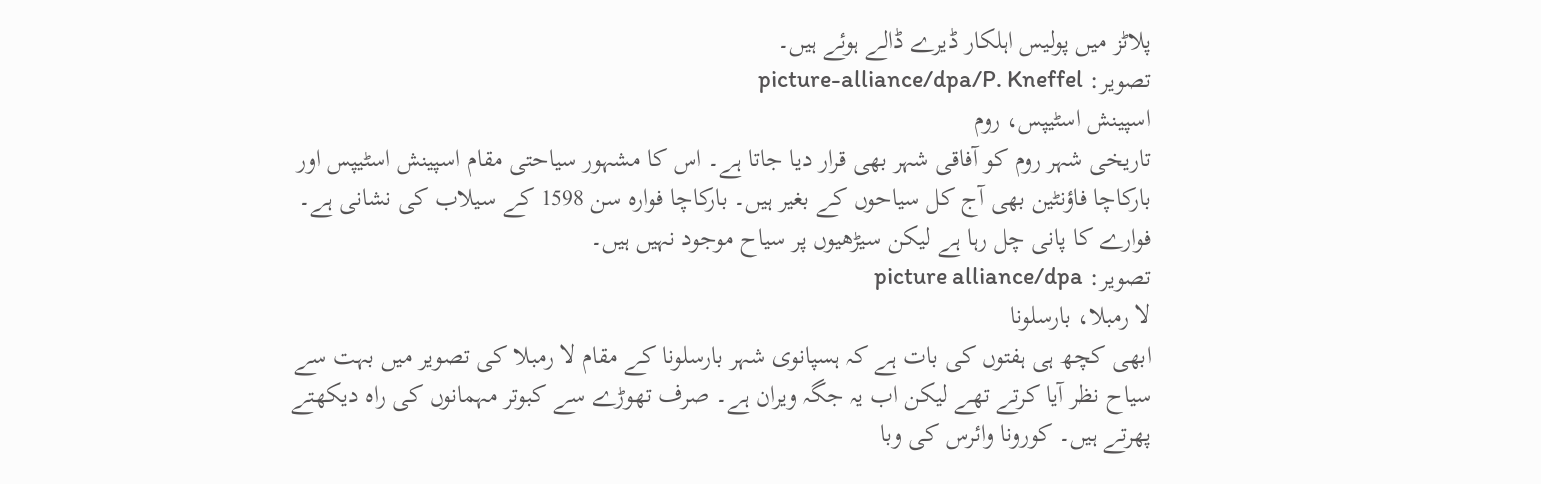پلاٹز میں پولیس اہلکار ڈیرے ڈالے ہوئے ہیں۔
تصویر: picture-alliance/dpa/P. Kneffel
اسپینش اسٹیپس، روم
تاریخی شہر روم کو آفاقی شہر بھی قرار دیا جاتا ہے۔ اس کا مشہور سیاحتی مقام اسپینش اسٹیپس اور بارکاچا فاؤنٹین بھی آج کل سیاحوں کے بغیر ہیں۔ بارکاچا فوارہ سن 1598 کے سیلاب کی نشانی ہے۔ فوارے کا پانی چل رہا ہے لیکن سیڑھیوں پر سیاح موجود نہیں ہیں۔
تصویر: picture alliance/dpa
لا رمبلا، بارسلونا
ابھی کچھ ہی ہفتوں کی بات ہے کہ ہسپانوی شہر بارسلونا کے مقام لا رمبلا کی تصویر میں بہت سے سیاح نظر آیا کرتے تھے لیکن اب یہ جگہ ویران ہے۔ صرف تھوڑے سے کبوتر مہمانوں کی راہ دیکھتے پھرتے ہیں۔ کورونا وائرس کی وبا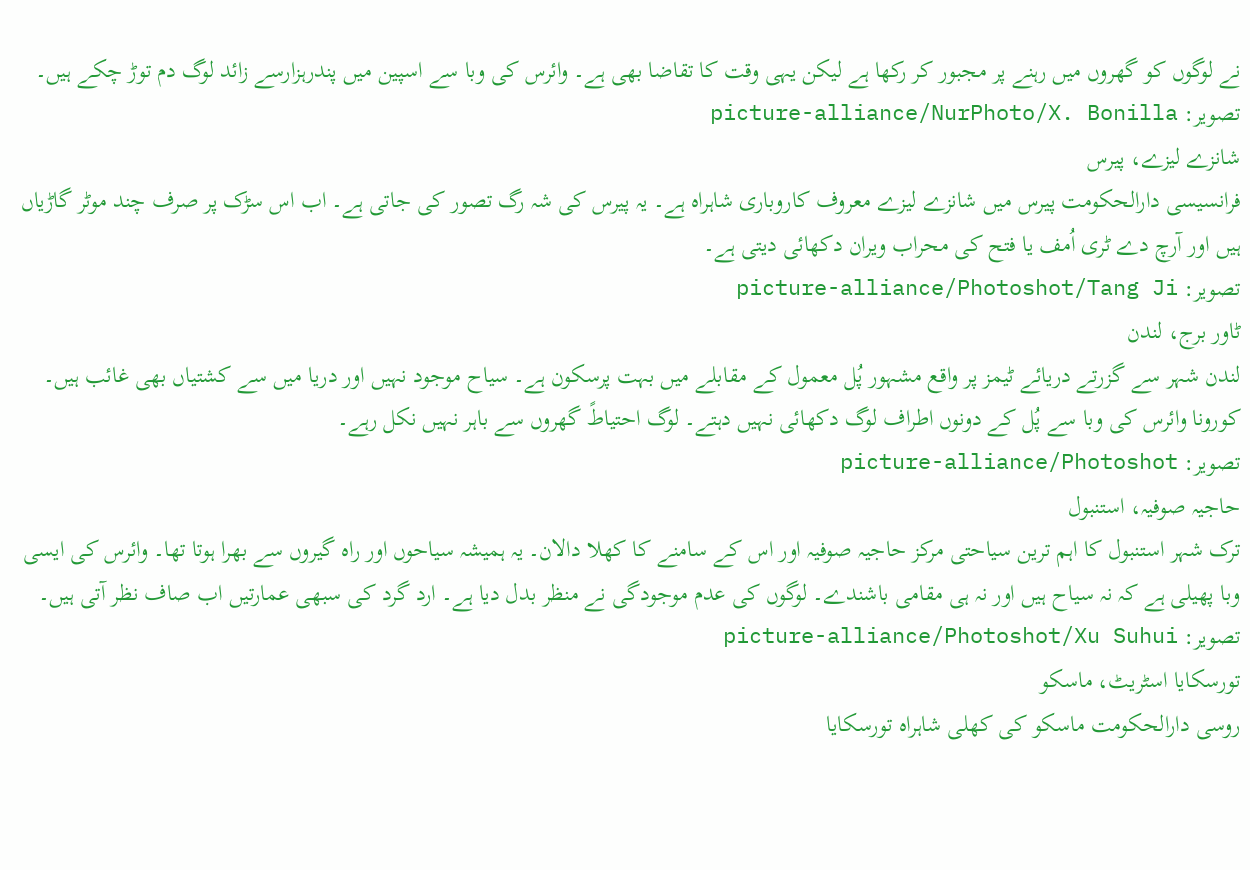نے لوگوں کو گھروں میں رہنے پر مجبور کر رکھا ہے لیکن یہی وقت کا تقاضا بھی ہے۔ وائرس کی وبا سے اسپین میں پندرہزارسے زائد لوگ دم توڑ چکے ہیں۔
تصویر: picture-alliance/NurPhoto/X. Bonilla
شانزے لیزے، پیرس
فرانسیسی دارالحکومت پیرس میں شانزے لیزے معروف کاروباری شاہراہ ہے۔ یہ پیرس کی شہ رگ تصور کی جاتی ہے۔ اب اس سڑک پر صرف چند موٹر گاڑیاں ہیں اور آرچ دے ٹری اُمف یا فتح کی محراب ویران دکھائی دیتی ہے۔
تصویر: picture-alliance/Photoshot/Tang Ji
ٹاور برج، لندن
لندن شہر سے گزرتے دریائے ٹیمز پر واقع مشہور پُل معمول کے مقابلے میں بہت پرسکون ہے۔ سیاح موجود نہیں اور دریا میں سے کشتیاں بھی غائب ہیں۔ کورونا وائرس کی وبا سے پُل کے دونوں اطراف لوگ دکھائی نہیں دہتے۔ لوگ احتیاطً گھروں سے باہر نہیں نکل رہے۔
تصویر: picture-alliance/Photoshot
حاجیہ صوفیہ، استنبول
ترک شہر استنبول کا اہم ترین سیاحتی مرکز حاجیہ صوفیہ اور اس کے سامنے کا کھلا دالان۔ یہ ہمیشہ سیاحوں اور راہ گیروں سے بھرا ہوتا تھا۔ وائرس کی ایسی وبا پھیلی ہے کہ نہ سیاح ہیں اور نہ ہی مقامی باشندے۔ لوگوں کی عدم موجودگی نے منظر بدل دیا ہے۔ ارد گرد کی سبھی عمارتیں اب صاف نظر آتی ہیں۔
تصویر: picture-alliance/Photoshot/Xu Suhui
تورسکایا اسٹریٹ، ماسکو
روسی دارالحکومت ماسکو کی کھلی شاہراہ تورسکایا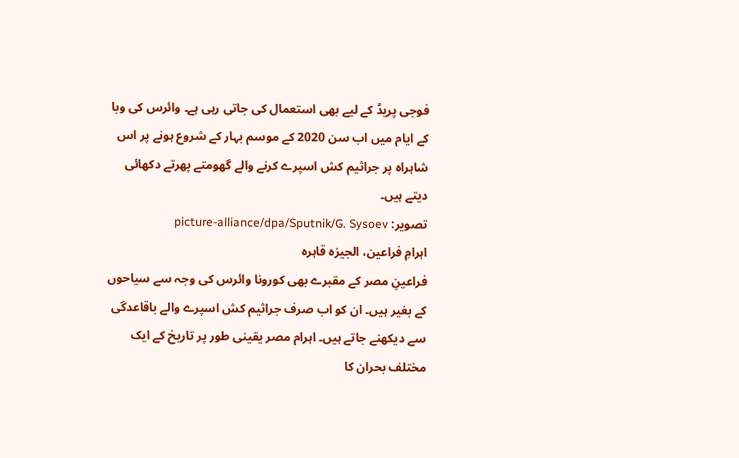فوجی پریڈ کے لیے بھی استعمال کی جاتی رہی ہے۔ وائرس کی وبا کے ایام میں اب سن 2020 کے موسم بہار کے شروع ہونے پر اس شاہراہ پر جراثیم کش اسپرے کرنے والے گھومتے پھرتے دکھائی دیتے ہیں۔
تصویر: picture-alliance/dpa/Sputnik/G. Sysoev
اہرامِ فراعین، الجیزہ قاہرہ
فراعینِ مصر کے مقبرے بھی کورونا وائرس کی وجہ سے سیاحوں کے بغیر ہیں۔ ان کو اب صرف جراثیم کش اسپرے والے باقاعدگی سے دیکھنے جاتے ہیں۔ اہرام مصر یقینی طور پر تاریخ کے ایک مختلف بحران کا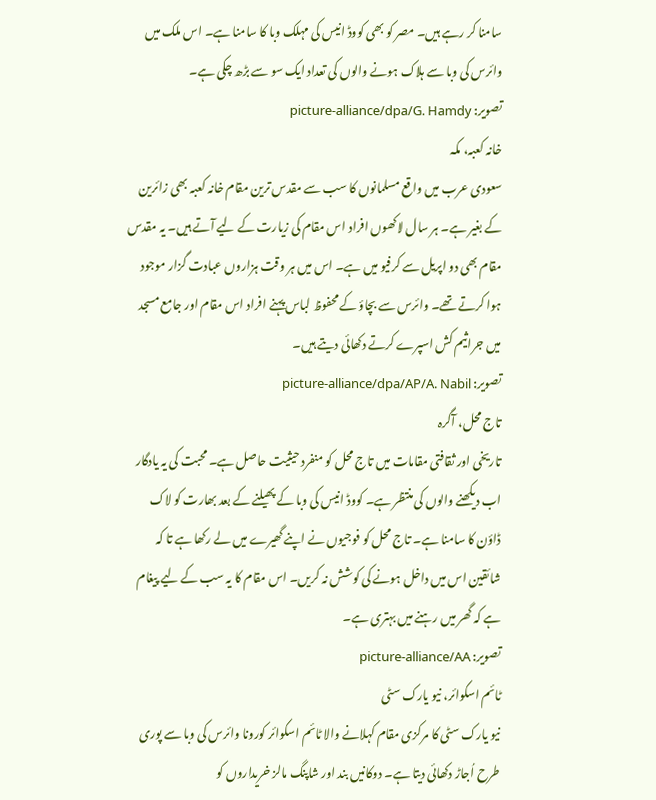سامنا کر رہے ہیں۔ مصر کو بھی کووڈ انیس کی مہلک وبا کا سامنا ہے۔ اس ملک میں وائرس کی وبا سے ہلاک ہونے والوں کی تعداد ایک سو سے بڑھ چکی ہے۔
تصویر: picture-alliance/dpa/G. Hamdy
خانہ کعبہ، مکہ
سعودی عرب میں واقع مسلمانوں کا سب سے مقدس ترین مقام خانہ کعبہ بھی زائرین کے بغیر ہے۔ ہر سال لاکھوں افراد اس مقام کی زیارت کے لیے آتے ہیں۔ یہ مقدس مقام بھی دو اپریل سے کرفیو میں ہے۔ اس میں ہر وقت ہزاروں عبادت گزار موجود ہوا کرتے تھے۔ وائرس سے بچاؤ کے محفوظ لباس پہنے افراد اس مقام اور جامع مسجد میں جراثیم کش اسپرے کرتے دکھائی دیتے ہیں۔
تصویر: picture-alliance/dpa/AP/A. Nabil
تاج محل، آگرہ
تاریخی اور ثقافتی مقامات میں تاج محل کو منفرد حیثیت حاصل ہے۔ محبت کی یہ یادگار اب دیکھنے والوں کی منتظر ہے۔ کووڈ انیس کی وبا کے پھیلنے کے بعد بھارت کو لاک ڈاؤن کا سامنا ہے۔ تاج محل کو فوجیوں نے اپنے گھیرے میں لے رکھا ہے تا کہ شائقین اس میں داخل ہونے کی کوشش نہ کریں۔ اس مقام کا یہ سب کے لیے پیغام ہے کہ گھر میں رہنے میں بہتری ہے۔
تصویر: picture-alliance/AA
ٹائم اسکوائر، نیو یارک سٹی
نیو یارک سٹی کا مرکزی مقام کہلانے والا ٹائم اسکوائر کورونا وائرس کی وبا سے پوری طرح اُجاڑ دکھائی دیتا ہے۔ دوکانیں بند اور شاپنگ مالز خریداروں کو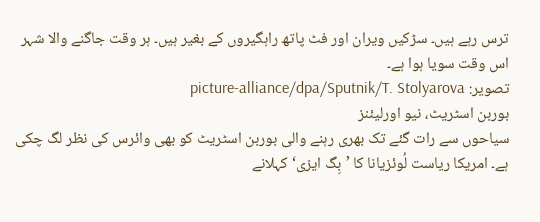ترس رہے ہیں۔ سڑکیں ویران اور فٹ پاتھ راہگیروں کے بغیر ہیں۔ ہر وقت جاگنے والا شہر اس وقت سویا ہوا ہے۔
تصویر: picture-alliance/dpa/Sputnik/T. Stolyarova
بوربن اسٹریٹ، نیو اورلیئنز
سیاحوں سے رات گئے تک بھری رہنے والی بوربن اسٹریٹ کو بھی وائرس کی نظر لگ چکی ہے۔ امریکا ریاست لُوئزیانا کا ’بِگ ایزی‘ کہلانے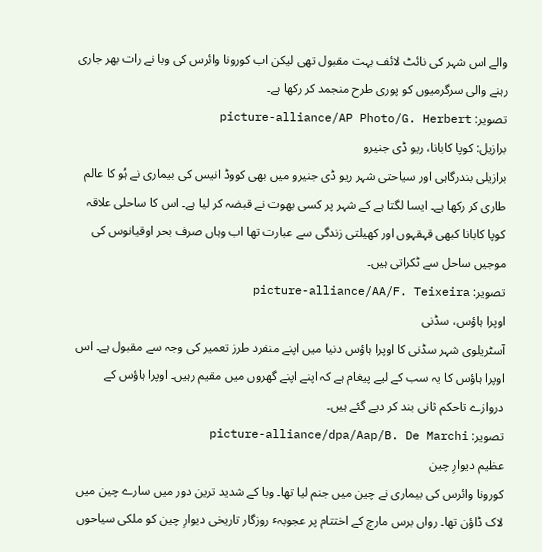والے اس شہر کی نائٹ لائف بہت مقبول تھی لیکن اب کورونا وائرس کی وبا نے رات بھر جاری رہنے والی سرگرمیوں کو پوری طرح منجمد کر رکھا ہے۔
تصویر: picture-alliance/AP Photo/G. Herbert
برازیل: کوپا کابانا، ریو ڈی جنیرو
برازیلی بندرگاہی اور سیاحتی شہر ریو ڈی جنیرو میں بھی کووڈ انیس کی بیماری نے ہُو کا عالم طاری کر رکھا ہے۔ ایسا لگتا ہے کے شہر پر کسی بھوت نے قبضہ کر لیا ہے۔ اس کا ساحلی علاقہ کوپا کابانا کبھی قہقہوں اور کھیلتی زندگی سے عبارت تھا اب وہاں صرف بحر اوقیانوس کی موجیں ساحل سے ٹکراتی ہیں۔
تصویر: picture-alliance/AA/F. Teixeira
اوپرا ہاؤس، سڈنی
آسٹریلوی شہر سڈنی کا اوپرا ہاؤس دنیا میں اپنے منفرد طرز تعمیر کی وجہ سے مقبول ہے۔ اس اوپرا ہاؤس کا یہ سب کے لیے پیغام ہے کہ اپنے اپنے گھروں میں مقیم رہیں۔ اوپرا ہاؤس کے دروازے تاحکم ثانی بند کر دیے گئے ہیں۔
تصویر: picture-alliance/dpa/Aap/B. De Marchi
عظیم دیوارِ چین
کورونا وائرس کی بیماری نے چین میں جنم لیا تھا۔ وبا کے شدید ترین دور میں سارے چین میں لاک ڈاؤن تھا۔ رواں برس مارچ کے اختتام پر عجوبہٴ روزگار تاریخی دیوارِ چین کو ملکی سیاحوں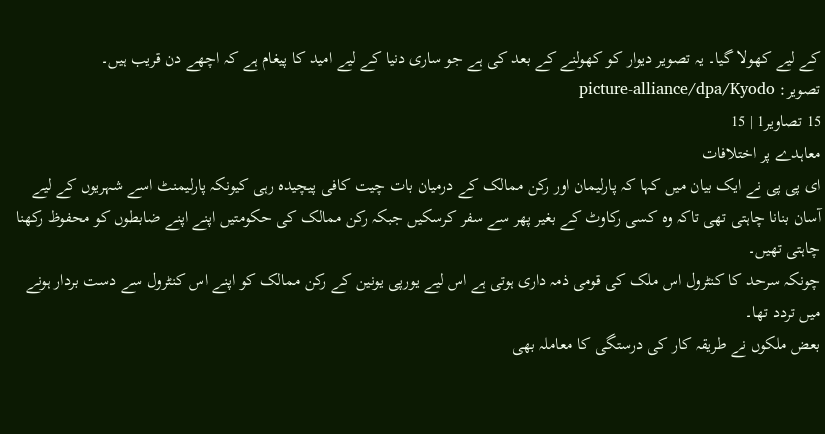کے لیے کھولا گیا۔ یہ تصویر دیوار کو کھولنے کے بعد کی ہے جو ساری دنیا کے لیے امید کا پیغام ہے کہ اچھے دن قریب ہیں۔
تصویر: picture-alliance/dpa/Kyodo
15 تصاویر1 | 15
معاہدے پر اختلافات
ای پی پی نے ایک بیان میں کہا کہ پارلیمان اور رکن ممالک کے درمیان بات چیت کافی پیچیدہ رہی کیونکہ پارلیمنٹ اسے شہریوں کے لیے آسان بنانا چاہتی تھی تاکہ وہ کسی رکاوٹ کے بغیر پھر سے سفر کرسکیں جبکہ رکن ممالک کی حکومتیں اپنے اپنے ضابطوں کو محفوظ رکھنا چاہتی تھیں۔
چونکہ سرحد کا کنٹرول اس ملک کی قومی ذمہ داری ہوتی ہے اس لیے یورپی یونین کے رکن ممالک کو اپنے اس کنٹرول سے دست بردار ہونے میں تردد تھا۔
بعض ملکوں نے طریقہ کار کی درستگی کا معاملہ بھی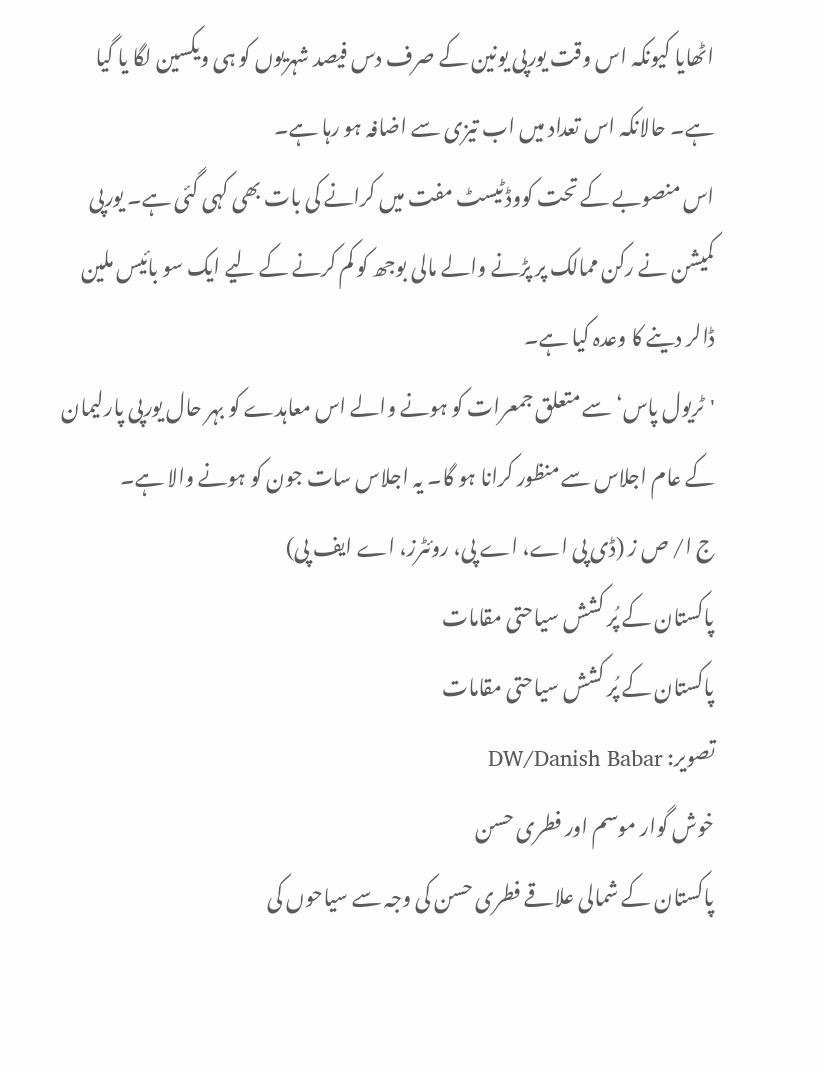اٹھایا کیونکہ اس وقت یورپی یونین کے صرف دس فیصد شہریوں کو ہی ویکسین لگا یا گیا ہے۔ حالانکہ اس تعداد میں اب تیزی سے اضافہ ہو رہا ہے۔
اس منصوبے کے تحت کووڈ ٹیسٹ مفت میں کرانے کی بات بھی کہی گئی ہے۔ یورپی کمیشن نے رکن ممالک پر پڑنے والے مالی بوجھ کو کم کرنے کے لیے ایک سو بائیس ملین ڈالر دینے کا وعدہ کیا ہے۔
'ٹریول پاس‘ سے متعلق جمعرات کو ہونے والے اس معاہدے کو بہر حال یورپی پارلیمان کے عام اجلاس سے منظور کرانا ہو گا۔ یہ اجلاس سات جون کو ہونے والا ہے۔
ج ا/ ص ز (ڈی پی اے، اے پی، روئٹرز، اے ایف پی)
پاکستان کے پُر کشش سیاحتی مقامات
پاکستان کے پُر کشش سیاحتی مقامات
تصویر: DW/Danish Babar
خوش گوار موسم اور فطری حسن
پاکستان کے شمالی علاقے فطری حسن کی وجہ سے سیاحوں کی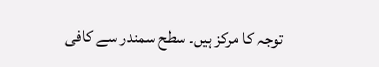توجہ کا مرکز ہیں۔ سطح سمندر سے کافی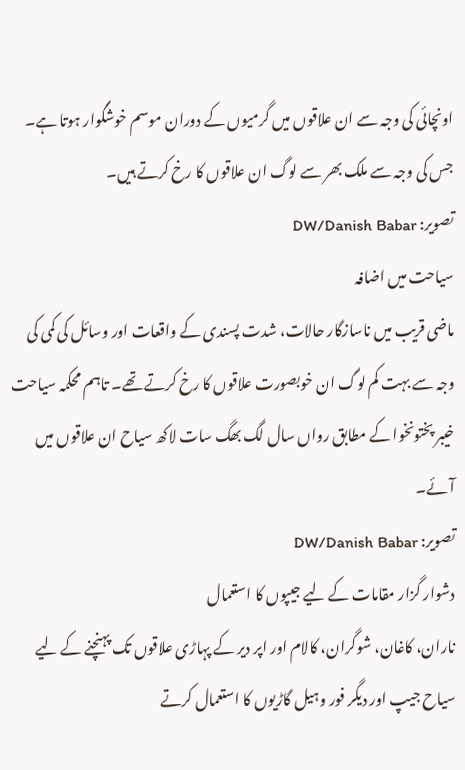اونچائی کی وجہ سے ان علاقوں میں گرمیوں کے دوران موسم خوشگوار ہوتا ہے۔ جس کی وجہ سے ملک بھر سے لوگ ان علاقوں کا رخ کرتے ہیں۔
تصویر: DW/Danish Babar
سیاحت میں اضافہ
ماضی قریب میں ناسازگار حالات، شدت پسندی کے واقعات اور وسائل کی کمی کی وجہ سے بہت کم لوگ ان خوبصورت علاقوں کا رخ کرتے تھے۔ تاہم محکمہ سیاحت خیبر پختونخوا کے مطابق رواں سال لگ بھگ سات لاکھ سیاح ان علاقوں میں آئے۔
تصویر: DW/Danish Babar
دشوار گزار مقامات کے لیے جیپوں کا استعمال
ناران، کاغان، شوگران، کالام اور اپر دیر کے پہاڑی علاقوں تک پہنچنے کے لیے سیاح جیپ اور دیگر فور وہیل گاڑیوں کا استعمال کرتے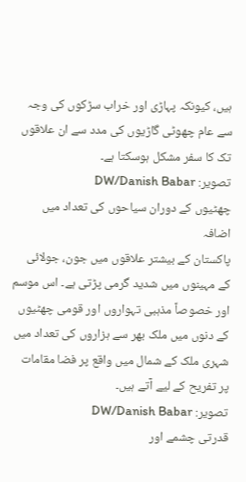ہیں، کیونکہ پہاڑی اور خراب سڑکوں کی وجہ سے عام چھوٹی گاڑیوں کی مدد سے ان علاقوں تک کا سفر مشکل ہوسکتا ہے۔
تصویر: DW/Danish Babar
چھٹیوں کے دوران سیاحوں کی تعداد میں اضافہ
پاکستان کے بیشتر علاقوں میں جون، جولائی کے مہینوں میں شدید گرمی پڑتی ہے۔ اس موسم اور خصوصاً مذہبی تہواروں اور قومی چھٹیوں کے دنوں میں ملک بھر سے ہزاروں کی تعداد میں شہری ملک کے شمال میں واقع پر فضا مقامات پر تفریح کے لیے آتے ہیں۔
تصویر: DW/Danish Babar
قدرتی چشمے اور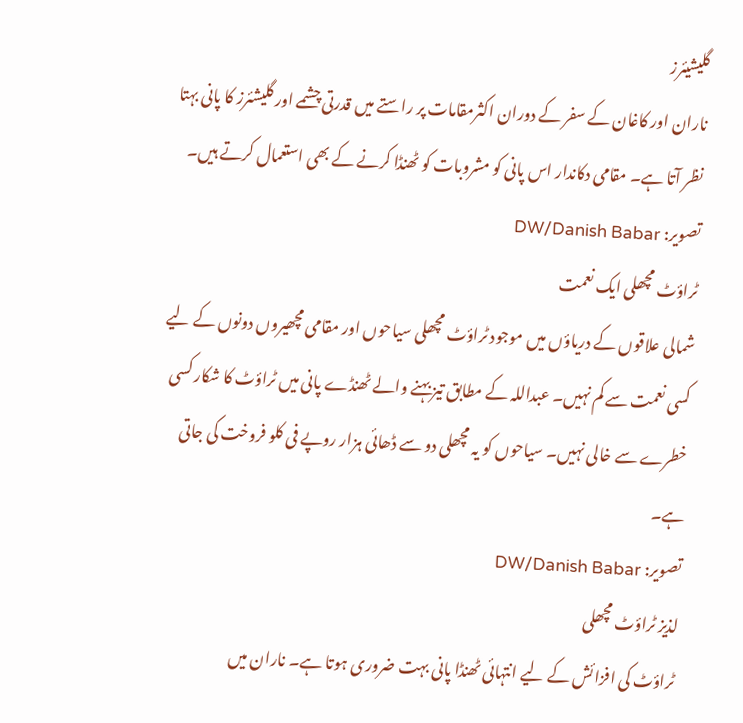گلیشیئرز
ناران اور کاغان کے سفر کے دوران اکثرمقامات پر راستے میں قدرتی چشمے اور گلیشئرز کا پانی بہتا نظر آتا ہے۔ مقامی دکاندار اس پانی کو مشروبات کو ٹھنڈا کرنے کے بھی استعمال کرتے ہیں۔
تصویر: DW/Danish Babar
ٹراؤٹ مچھلی ایک نعمت
شمالی علاقوں کے دریاؤں میں موجود ٹراؤٹ مچھلی سیاحوں اور مقامی مچھیروں دونوں کے لیے کسی نعمت سے کم نہیں۔ عبداللہ کے مطابق تیز بہنے والے ٹھنڈے پانی میں ٹراؤٹ کا شکار کسی خطرے سے خالی نہیں۔ سیاحوں کو یہ مچھلی دو سے ڈھائی ہزار روپے فی کلو فروخت کی جاتی ہے۔
تصویر: DW/Danish Babar
لذیز ٹراؤٹ مچھلی
ٹراؤٹ کی افزائش کے لیے انتہائی ٹھنڈا پانی بہت ضروری ہوتا ہے۔ ناران میں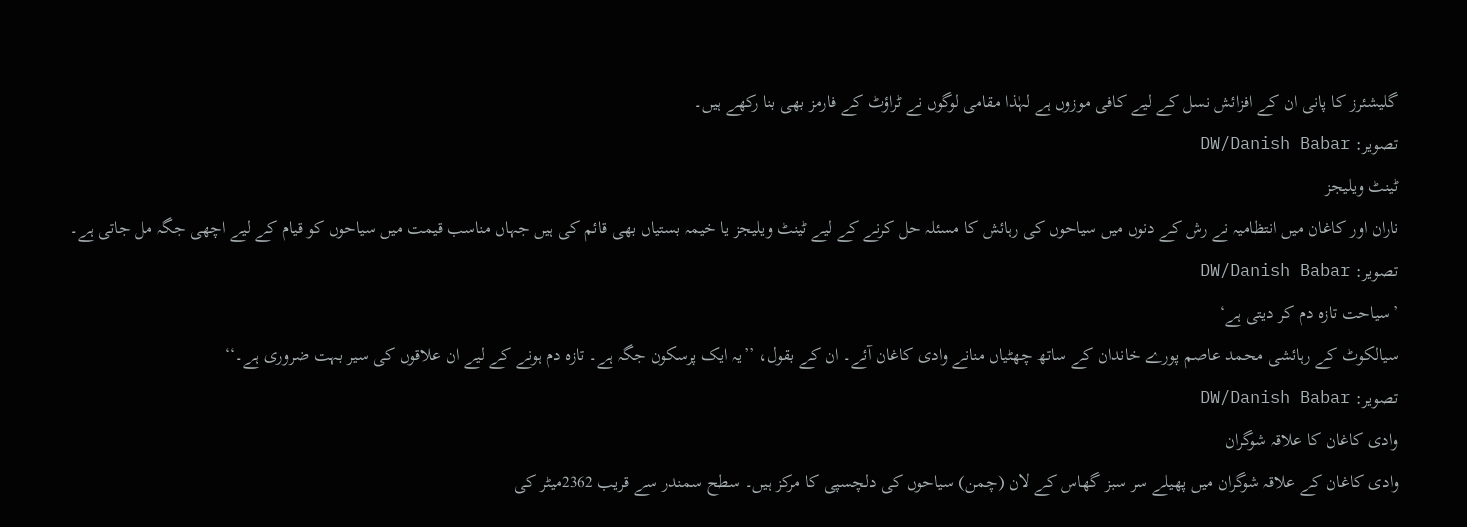گلیشئرز کا پانی ان کے افزائش نسل کے لیے کافی موزوں ہے لہٰذا مقامی لوگوں نے ٹراؤٹ کے فارمز بھی بنا رکھے ہیں۔
تصویر: DW/Danish Babar
ٹینٹ ویلیجز
ناران اور کاغان میں انتظامیہ نے رش کے دنوں میں سیاحوں کی رہائش کا مسئلہ حل کرنے کے لیے ٹینٹ ویلیجز یا خیمہ بستیاں بھی قائم کی ہیں جہاں مناسب قیمت میں سیاحوں کو قیام کے لیے اچھی جگہ مل جاتی ہے۔
تصویر: DW/Danish Babar
’سیاحت تازہ دم کر دیتی ہے‘
سیالکوٹ کے رہائشی محمد عاصم پورے خاندان کے ساتھ چھٹیاں منانے وادی کاغان آئے۔ ان کے بقول، ’’یہ ایک پرسکون جگہ ہے۔ تازہ دم ہونے کے لیے ان علاقوں کی سیر بہت ضروری ہے۔‘‘
تصویر: DW/Danish Babar
وادی کاغان کا علاقہ شوگران
وادی کاغان کے علاقہ شوگران میں پھیلے سر سبز گھاس کے لان (چمن) سیاحوں کی دلچسپی کا مرکز ہیں۔ سطح سمندر سے قریب 2362میٹر کی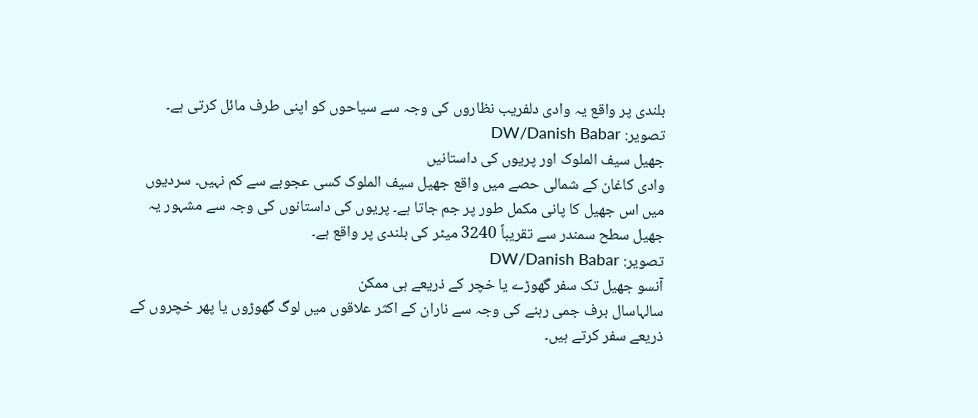بلندی پر واقع یہ وادی دلفریب نظاروں کی وجہ سے سیاحوں کو اپنی طرف مائل کرتی ہے۔
تصویر: DW/Danish Babar
جھیل سیف الملوک اور پریوں کی داستانیں
وادی کاغان کے شمالی حصے میں واقع جھیل سیف الملوک کسی عجوبے سے کم نہیں۔ سردیوں میں اس جھیل کا پانی مکمل طور پر جم جاتا ہے۔ پریوں کی داستانوں کی وجہ سے مشہور یہ جھیل سطح سمندر سے تقریباً 3240 میٹر کی بلندی پر واقع ہے۔
تصویر: DW/Danish Babar
آنسو جھیل تک سفر گھوڑے یا خچر کے ذریعے ہی ممکن
سالہاسال برف جمی رہنے کی وجہ سے ناران کے اکثر علاقوں میں لوگ گھوڑوں یا پھر خچروں کے ذریعے سفر کرتے ہیں۔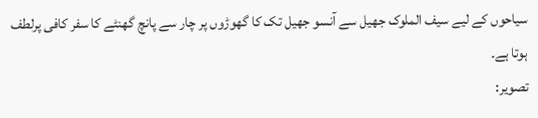سیاحوں کے لیے سیف الملوک جھیل سے آنسو جھیل تک کا گھوڑوں پر چار سے پانچ گھنٹے کا سفر کافی پرلطف ہوتا ہے۔
تصویر: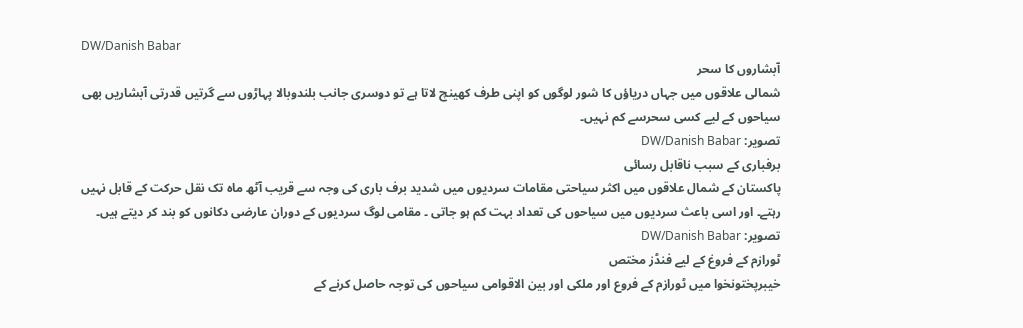DW/Danish Babar
آبشاروں کا سحر
شمالی علاقوں میں جہاں دریاؤں کا شور لوگوں کو اپنی طرف کھینچ لاتا ہے تو دوسری جانب بلندوبالا پہاڑوں سے گرتیں قدرتی آبشاریں بھی سیاحوں کے لیے کسی سحرسے کم نہیں۔
تصویر: DW/Danish Babar
برفباری کے سبب ناقابل رسائی
پاکستان کے شمال علاقوں میں اکثر سیاحتی مقامات سردیوں میں شدید برف باری کی وجہ سے قریب آٹھ ماہ تک نقل حرکت کے قابل نہیں رہتے۔ اور اسی باعث سردیوں میں سیاحوں کی تعداد بہت کم ہو جاتی ۔ مقامی لوگ سردیوں کے دوران عارضی دکانوں کو بند کر دیتے ہیں۔
تصویر: DW/Danish Babar
ٹورازم کے فروغ کے لیے فنڈز مختص
خیبرپختونخوا میں ٹورازم کے فروع اور ملکی اور بین الاقوامی سیاحوں کی توجہ حاصل کرنے کے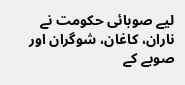لیے صوبائی حکومت نے ناران، کاغان، شوگران اور صوبے کے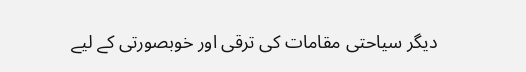دیگر سیاحتی مقامات کی ترقی اور خوبصورتی کے لیے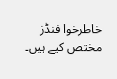خاطرخوا فنڈز مختص کیے ہیں۔